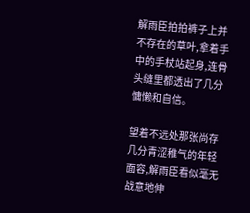解雨臣拍拍裤子上并不存在的草叶,拿着手中的手杖站起身,连骨头缝里都透出了几分慵懒和自信。

望着不远处那张尚存几分青涩稚气的年轻面容,解雨臣看似毫无战意地伸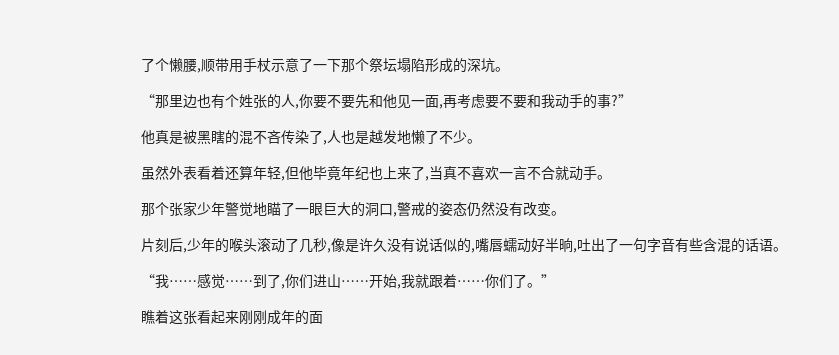了个懒腰,顺带用手杖示意了一下那个祭坛塌陷形成的深坑。

“那里边也有个姓张的人,你要不要先和他见一面,再考虑要不要和我动手的事?”

他真是被黑瞎的混不吝传染了,人也是越发地懒了不少。

虽然外表看着还算年轻,但他毕竟年纪也上来了,当真不喜欢一言不合就动手。

那个张家少年警觉地瞄了一眼巨大的洞口,警戒的姿态仍然没有改变。

片刻后,少年的喉头滚动了几秒,像是许久没有说话似的,嘴唇蠕动好半晌,吐出了一句字音有些含混的话语。

“我……感觉……到了,你们进山……开始,我就跟着……你们了。”

瞧着这张看起来刚刚成年的面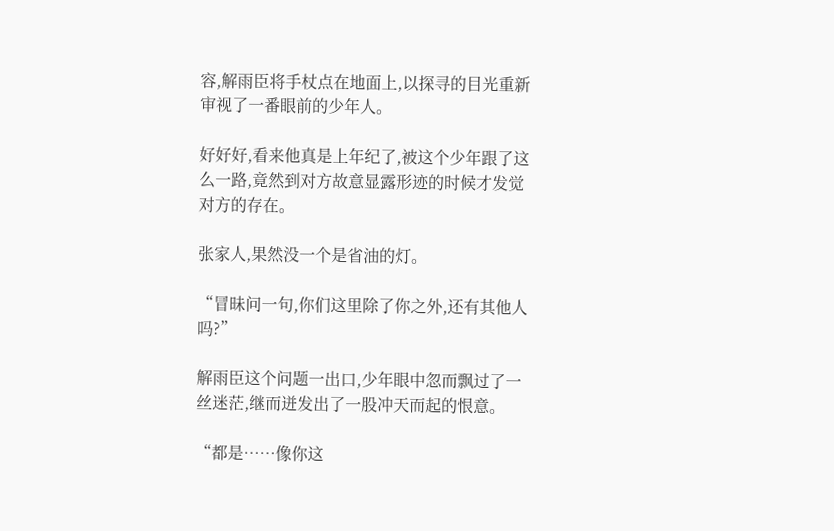容,解雨臣将手杖点在地面上,以探寻的目光重新审视了一番眼前的少年人。

好好好,看来他真是上年纪了,被这个少年跟了这么一路,竟然到对方故意显露形迹的时候才发觉对方的存在。

张家人,果然没一个是省油的灯。

“冒昧问一句,你们这里除了你之外,还有其他人吗?”

解雨臣这个问题一出口,少年眼中忽而飘过了一丝迷茫,继而迸发出了一股冲天而起的恨意。

“都是……像你这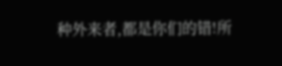种外来者,都是你们的错!所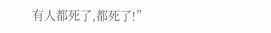有人都死了,都死了!”